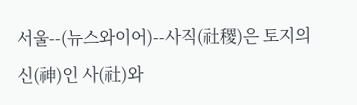서울--(뉴스와이어)--사직(社稷)은 토지의 신(神)인 사(社)와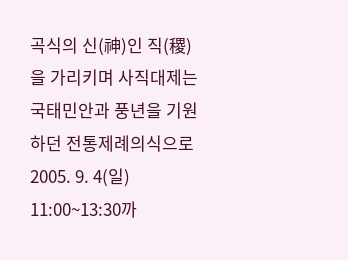곡식의 신(神)인 직(稷)을 가리키며 사직대제는 국태민안과 풍년을 기원하던 전통제례의식으로 2005. 9. 4(일) 11:00~13:30까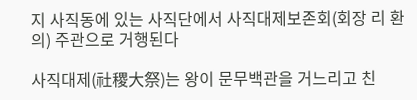지 사직동에 있는 사직단에서 사직대제보존회(회장 리 환의) 주관으로 거행된다

사직대제(社稷大祭)는 왕이 문무백관을 거느리고 친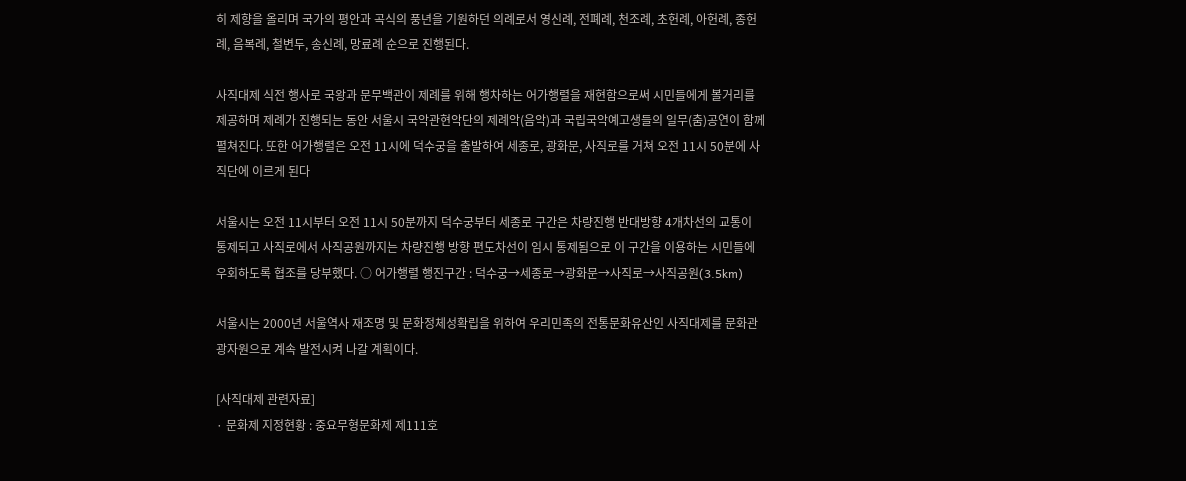히 제향을 올리며 국가의 평안과 곡식의 풍년을 기원하던 의례로서 영신례, 전폐례, 천조례, 초헌례, 아헌례, 종헌례, 음복례, 철변두, 송신례, 망료례 순으로 진행된다.

사직대제 식전 행사로 국왕과 문무백관이 제례를 위해 행차하는 어가행렬을 재현함으로써 시민들에게 볼거리를 제공하며 제례가 진행되는 동안 서울시 국악관현악단의 제례악(음악)과 국립국악예고생들의 일무(춤)공연이 함께 펼쳐진다. 또한 어가행렬은 오전 11시에 덕수궁을 출발하여 세종로, 광화문, 사직로를 거쳐 오전 11시 50분에 사직단에 이르게 된다

서울시는 오전 11시부터 오전 11시 50분까지 덕수궁부터 세종로 구간은 차량진행 반대방향 4개차선의 교통이 통제되고 사직로에서 사직공원까지는 차량진행 방향 편도차선이 임시 통제됨으로 이 구간을 이용하는 시민들에 우회하도록 협조를 당부했다. ○ 어가행렬 행진구간 : 덕수궁→세종로→광화문→사직로→사직공원(3.5km)

서울시는 2000년 서울역사 재조명 및 문화정체성확립을 위하여 우리민족의 전통문화유산인 사직대제를 문화관광자원으로 계속 발전시켜 나갈 계획이다.

[사직대제 관련자료]
· 문화제 지정현황 : 중요무형문화제 제111호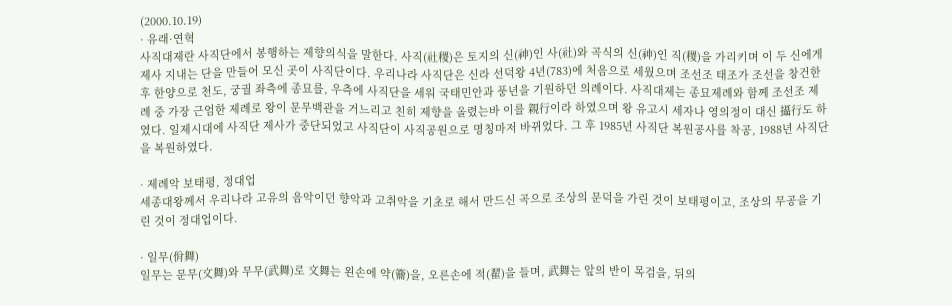(2000.10.19)
· 유래·연혁
사직대제란 사직단에서 봉행하는 제향의식을 말한다. 사직(社稷)은 토지의 신(神)인 사(社)와 곡식의 신(神)인 직(稷)을 가리키며 이 두 신에게 제사 지내는 단을 만들어 모신 곳이 사직단이다. 우리나라 사직단은 신라 선덕왕 4년(783)에 처음으로 세웠으며 조선조 태조가 조선을 창건한 후 한양으로 천도, 궁궐 좌측에 종묘를, 우측에 사직단을 세워 국태민안과 풍년을 기원하던 의례이다. 사직대제는 종묘제례와 함께 조선조 제례 중 가장 근엄한 제례로 왕이 문무백관을 거느리고 친히 제향을 올렸는바 이를 親行이라 하였으며 왕 유고시 세자나 영의정이 대신 攝行도 하였다. 일제시대에 사직단 제사가 중단되었고 사직단이 사직공원으로 명칭마저 바뀌었다. 그 후 1985년 사직단 복원공사를 착공, 1988년 사직단을 복원하였다.

· 제례악 보태평, 정대업
세종대왕께서 우리나라 고유의 음악이던 향악과 고취악을 기초로 해서 만드신 곡으로 조상의 문덕을 가린 것이 보태평이고, 조상의 무공을 기린 것이 정대업이다.

· 일무(佾舞)
일무는 문무(文舞)와 무무(武舞)로 文舞는 왼손에 약(籥)을, 오른손에 적(翟)을 들며, 武舞는 앞의 반이 목검을, 뒤의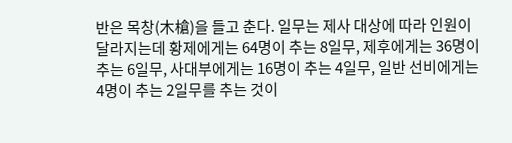반은 목창(木槍)을 들고 춘다. 일무는 제사 대상에 따라 인원이 달라지는데 황제에게는 64명이 추는 8일무, 제후에게는 36명이 추는 6일무, 사대부에게는 16명이 추는 4일무, 일반 선비에게는 4명이 추는 2일무를 추는 것이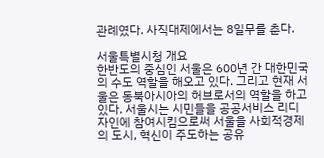관례였다. 사직대제에서는 8일무를 춘다.

서울특별시청 개요
한반도의 중심인 서울은 600년 간 대한민국의 수도 역할을 해오고 있다. 그리고 현재 서울은 동북아시아의 허브로서의 역할을 하고 있다. 서울시는 시민들을 공공서비스 리디자인에 참여시킴으로써 서울을 사회적경제의 도시, 혁신이 주도하는 공유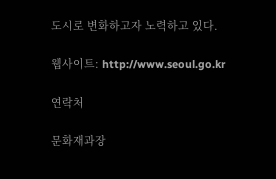도시로 변화하고자 노력하고 있다.

웹사이트: http://www.seoul.go.kr

연락처

문화재과장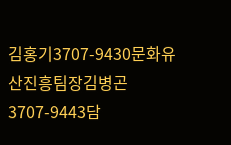김홍기3707-9430문화유산진흥팀장김병곤3707-9443담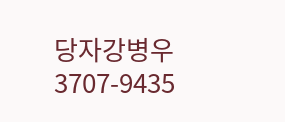당자강병우3707-9435